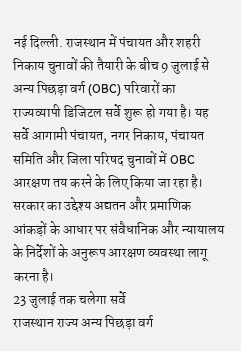नई दिल्ली. राजस्थान में पंचायत और शहरी निकाय चुनावों की तैयारी के बीच 9 जुलाई से अन्य पिछड़ा वर्ग (OBC) परिवारों का राज्यव्यापी डिजिटल सर्वे शुरू हो गया है। यह सर्वे आगामी पंचायत, नगर निकाय, पंचायत समिति और जिला परिषद चुनावों में OBC आरक्षण तय करने के लिए किया जा रहा है। सरकार का उद्देश्य अद्यतन और प्रमाणिक आंकड़ों के आधार पर संवैधानिक और न्यायालय के निर्देशों के अनुरूप आरक्षण व्यवस्था लागू करना है।
23 जुलाई तक चलेगा सर्वे
राजस्थान राज्य अन्य पिछड़ा वर्ग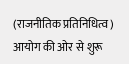(राजनीतिक प्रतिनिधित्व) आयोग की ओर से शुरू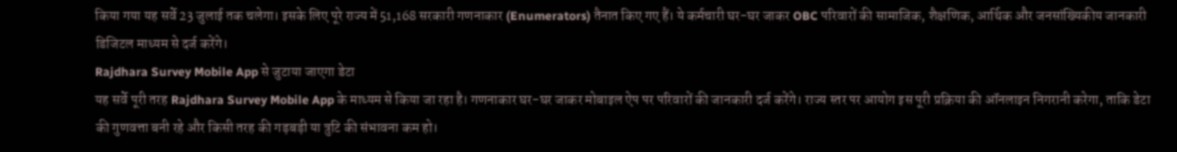किया गया यह सर्वे 23 जुलाई तक चलेगा। इसके लिए पूरे राज्य में 51,168 सरकारी गणनाकार (Enumerators) तैनात किए गए हैं। ये कर्मचारी घर-घर जाकर OBC परिवारों की सामाजिक, शैक्षणिक, आर्थिक और जनसांख्यिकीय जानकारी डिजिटल माध्यम से दर्ज करेंगे।
Rajdhara Survey Mobile App से जुटाया जाएगा डेटा
यह सर्वे पूरी तरह Rajdhara Survey Mobile App के माध्यम से किया जा रहा है। गणनाकार घर-घर जाकर मोबाइल ऐप पर परिवारों की जानकारी दर्ज करेंगे। राज्य स्तर पर आयोग इस पूरी प्रक्रिया की ऑनलाइन निगरानी करेगा, ताकि डेटा की गुणवत्ता बनी रहे और किसी तरह की गड़बड़ी या त्रुटि की संभावना कम हो।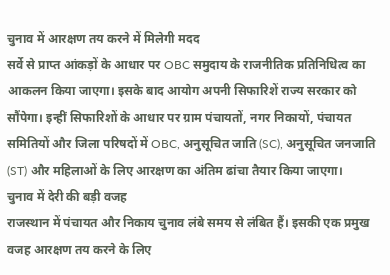चुनाव में आरक्षण तय करने में मिलेगी मदद
सर्वे से प्राप्त आंकड़ों के आधार पर OBC समुदाय के राजनीतिक प्रतिनिधित्व का आकलन किया जाएगा। इसके बाद आयोग अपनी सिफारिशें राज्य सरकार को सौंपेगा। इन्हीं सिफारिशों के आधार पर ग्राम पंचायतों, नगर निकायों, पंचायत समितियों और जिला परिषदों में OBC, अनुसूचित जाति (SC), अनुसूचित जनजाति (ST) और महिलाओं के लिए आरक्षण का अंतिम ढांचा तैयार किया जाएगा।
चुनाव में देरी की बड़ी वजह
राजस्थान में पंचायत और निकाय चुनाव लंबे समय से लंबित हैं। इसकी एक प्रमुख वजह आरक्षण तय करने के लिए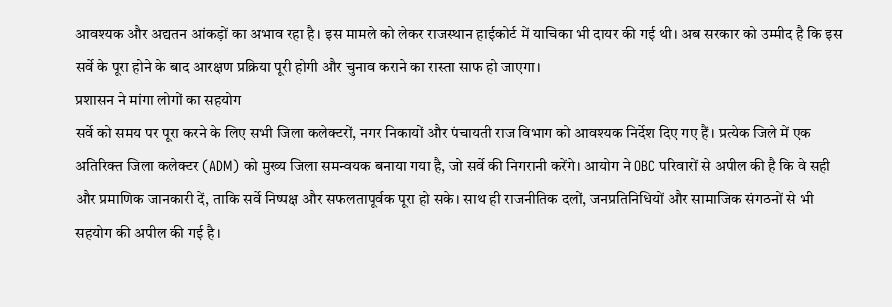आवश्यक और अद्यतन आंकड़ों का अभाव रहा है। इस मामले को लेकर राजस्थान हाईकोर्ट में याचिका भी दायर की गई थी। अब सरकार को उम्मीद है कि इस सर्वे के पूरा होने के बाद आरक्षण प्रक्रिया पूरी होगी और चुनाव कराने का रास्ता साफ हो जाएगा।
प्रशासन ने मांगा लोगों का सहयोग
सर्वे को समय पर पूरा करने के लिए सभी जिला कलेक्टरों, नगर निकायों और पंचायती राज विभाग को आवश्यक निर्देश दिए गए हैं। प्रत्येक जिले में एक अतिरिक्त जिला कलेक्टर (ADM) को मुख्य जिला समन्वयक बनाया गया है, जो सर्वे की निगरानी करेंगे। आयोग ने OBC परिवारों से अपील की है कि वे सही और प्रमाणिक जानकारी दें, ताकि सर्वे निष्पक्ष और सफलतापूर्वक पूरा हो सके। साथ ही राजनीतिक दलों, जनप्रतिनिधियों और सामाजिक संगठनों से भी सहयोग की अपील की गई है।